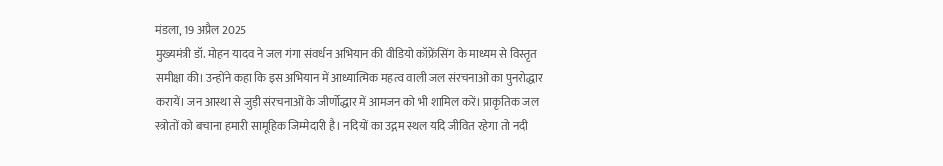मंडला, 19 अप्रैल 2025
मुख्यमंत्री डॉ. मोहन यादव ने जल गंगा संवर्धन अभियान की वीडियो कॉफ्रेंसिंग के माध्यम से विस्तृत समीक्षा की। उन्होंने कहा कि इस अभियान में आध्यात्मिक महत्व वाली जल संरचनाओं का पुनरोद्धार करायें। जन आस्था से जुड़ी संरचनाओं के जीर्णोद्धार में आमजन को भी शामिल करें। प्राकृतिक जल स्त्रोतों को बचाना हमारी सामूहिक जिम्मेदारी है। नदियों का उद्गम स्थल यदि जीवित रहेगा तो नदी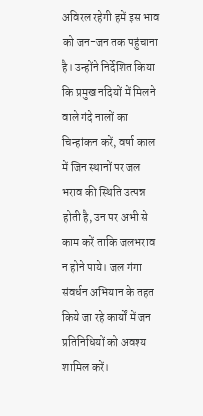अविरल रहेगी हमें इस भाव को जन-जन तक पहुंचाना है। उन्होंने निर्देशित किया कि प्रमुख नदियों में मिलने वाले गंदे नालों का चिन्हांकन करें, वर्षा काल में जिन स्थानों पर जल भराव की स्थिति उत्पन्न होती है, उन पर अभी से काम करें ताकि जलभराव न होने पाये। जल गंगा संवर्धन अभियान के तहत किये जा रहे कार्यों में जन प्रतिनिधियों को अवश्य शामिल करें।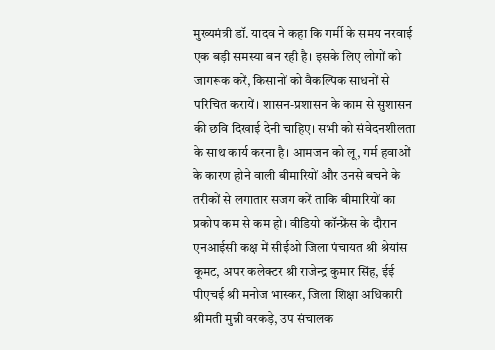मुख्यमंत्री डॉ. यादव ने कहा कि गर्मी के समय नरवाई एक बड़ी समस्या बन रही है। इसके लिए लोगों को जागरूक करें, किसानों को वैकल्पिक साधनों से परिचित करायें। शासन-प्रशासन के काम से सुशासन की छवि दिखाई देनी चाहिए। सभी को संवेदनशीलता के साथ कार्य करना है। आमजन को लू, गर्म हवाओं के कारण होने वाली बीमारियों और उनसे बचने के तरीकों से लगातार सजग करें ताकि बीमारियों का प्रकोप कम से कम हो। वीडियो कॉन्फ्रेंस के दौरान एनआईसी कक्ष में सीईओ जिला पंचायत श्री श्रेयांस कूमट, अपर कलेक्टर श्री राजेन्द्र कुमार सिंह, ईई पीएचई श्री मनोज भास्कर, जिला शिक्षा अधिकारी श्रीमती मुन्नी वरकड़े, उप संचालक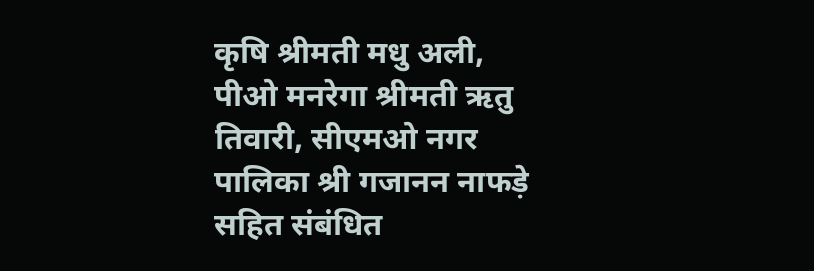कृषि श्रीमती मधु अली, पीओ मनरेगा श्रीमती ऋतु तिवारी, सीएमओ नगर पालिका श्री गजानन नाफड़े सहित संबंधित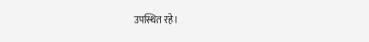उपस्थित रहे।